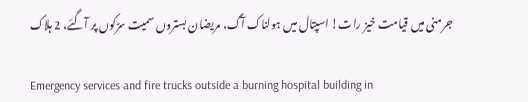جرمنی میں قیامت خیز رات! اسپتال میں ہولناک آگ، مریضان بستروں سمیت سڑکوں پر آگئے، 2 ہلاک

Emergency services and fire trucks outside a burning hospital building in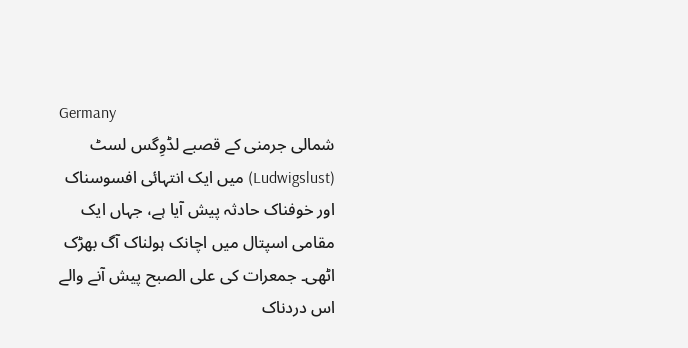Germany
شمالی جرمنی کے قصبے لڈوِگس لسٹ (Ludwigslust) میں ایک انتہائی افسوسناک اور خوفناک حادثہ پیش آیا ہے، جہاں ایک مقامی اسپتال میں اچانک ہولناک آگ بھڑک اٹھی۔ جمعرات کی علی الصبح پیش آنے والے اس دردناک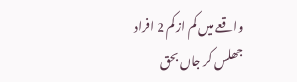واقعے میں کم از کم 2 افراد جھلس کر جاں بحق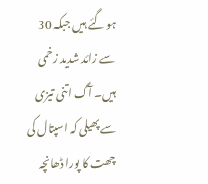ہو گئے ہیں جبکہ 30 سے زائد شدید زخمی ہیں۔ آگ اتنی تیزی سے پھیلی کہ اسپتال کی چھت کا پورا ڈھانچہ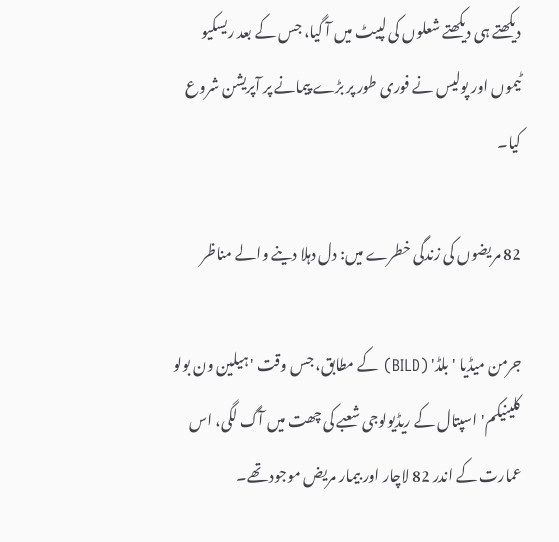دیکھتے ہی دیکھتے شعلوں کی لپیٹ میں آ گیا، جس کے بعد ریسکیو ٹیموں اور پولیس نے فوری طور پر بڑے پیمانے پر آپریشن شروع کیا۔

82 مریضوں کی زندگی خطرے میں: دل دہلا دینے والے مناظر

جرمن میڈیا 'بلڈ' (BILD) کے مطابق، جس وقت 'ہیلین ون بولو کلینیکم' اسپتال کے ریڈیولوجی شعبے کی چھت میں آگ لگی، اس عمارت کے اندر 82 لاچار اور بیمار مریض موجود تھے۔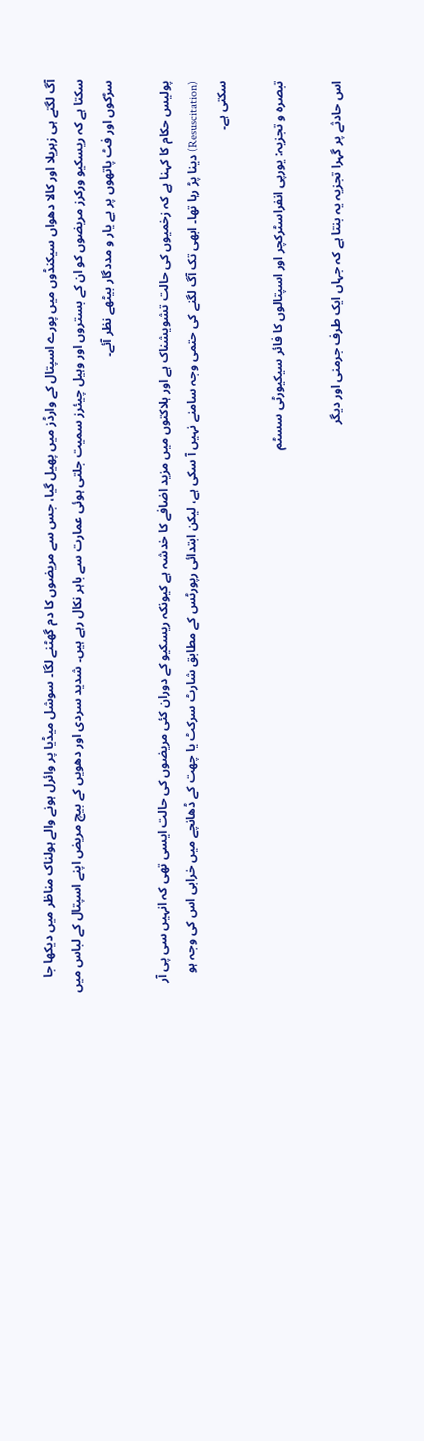آگ لگتے ہی زہریلا اور کالا دھواں سیکنڈوں میں پورے اسپتال کے وارڈز میں پھیل گیا، جس سے مریضوں کا دم گھٹنے لگا۔ سوشل میڈیا پر وائرل ہونے والے ہولناک مناظر میں دیکھا جا سکتا ہے کہ ریسکیو ورکرز مریضوں کو ان کے بستروں اور وہیل چیئرز سمیت جلتی ہوئی عمارت سے باہر نکال رہے ہیں۔ شدید سردی اور دھویں کے بیچ مریض اپنے اسپتال کے لباس میں سڑکوں اور فٹ پاتھوں پر بے یار و مددگار بیٹھے نظر آئے۔

پولیس حکام کا کہنا ہے کہ زخمیوں کی حالت تشویشناک ہے اور ہلاکتوں میں مزید اضافے کا خدشہ ہے کیونکہ ریسکیو کے دوران کئی مریضوں کی حالت ایسی تھی کہ انہیں سی پی آر (Resuscitation) دینا پڑ رہا تھا۔ ابھی تک آگ لگنے کی حتمی وجہ سامنے نہیں آ سکی ہے، لیکن ابتدائی رپورٹس کے مطابق شارٹ سرکٹ یا چھت کے ڈھانچے میں خرابی اس کی وجہ ہو سکتی ہے۔

تبصرہ و تجزیہ: یورپی انفراسٹرکچر اور اسپتالوں کا فائر سیکیورٹی سسٹم

اس حادثے پر گہرا تجزیہ یہ بنتا ہے کہ جہاں ایک طرف جرمنی اور دیگر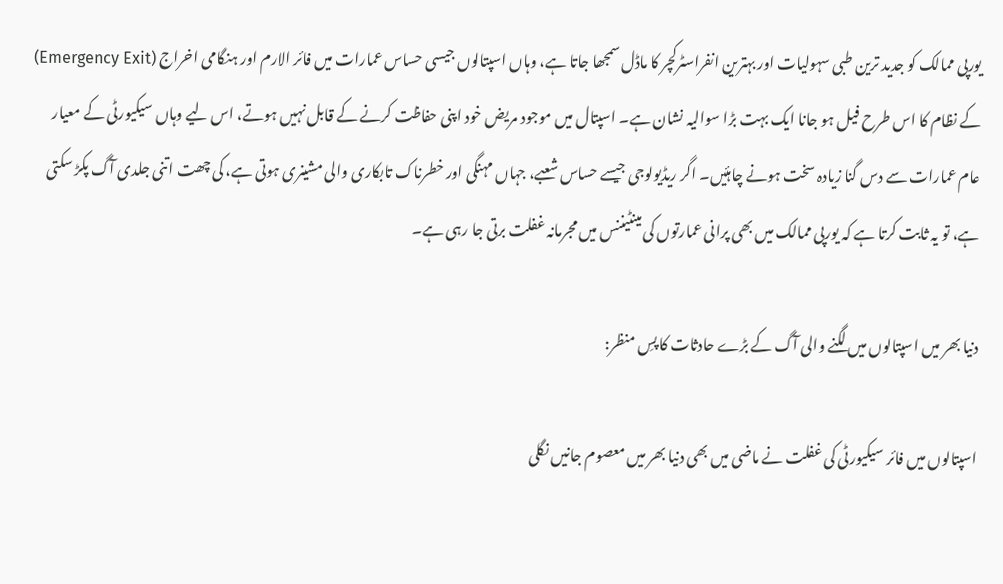یورپی ممالک کو جدید ترین طبی سہولیات اور بہترین انفراسٹرکچر کا ماڈل سمجھا جاتا ہے، وہاں اسپتالوں جیسی حساس عمارات میں فائر الارم اور ہنگامی اخراج (Emergency Exit) کے نظام کا اس طرح فیل ہو جانا ایک بہت بڑا سوالیہ نشان ہے۔ اسپتال میں موجود مریض خود اپنی حفاظت کرنے کے قابل نہیں ہوتے، اس لیے وہاں سیکیورٹی کے معیار عام عمارات سے دس گنا زیادہ سخت ہونے چاہئیں۔ اگر ریڈیولوجی جیسے حساس شعبے، جہاں مہنگی اور خطرناک تابکاری والی مشینری ہوتی ہے، کی چھت اتنی جلدی آگ پکڑ سکتی ہے، تو یہ ثابت کرتا ہے کہ یورپی ممالک میں بھی پرانی عمارتوں کی مینٹیننس میں مجرمانہ غفلت برتی جا رہی ہے۔

دنیا بھر میں اسپتالوں میں لگنے والی آگ کے بڑے حادثات کا پسِ منظر:

اسپتالوں میں فائر سیکیورٹی کی غفلت نے ماضی میں بھی دنیا بھر میں معصوم جانیں نگلی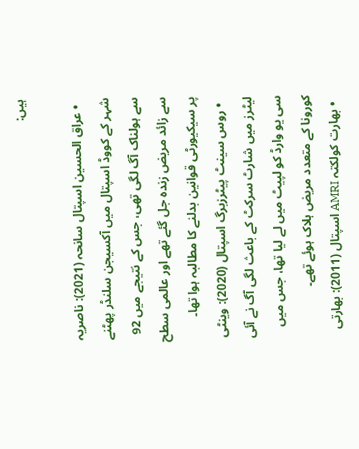ہیں:

  • عراق الحسین اسپتال سانحہ (2021): ناصریہ شہر کے کووڈ اسپتال میں آکسیجن سلنڈر پھٹنے سے ہولناک آگ لگی تھی، جس کے نتیجے میں 92 سے زائد مریض زندہ جل گئے تھے اور عالمی سطح پر سیکیورٹی قوانین بدلنے کا مطالبہ ہوا تھا۔
  • روس سینٹ پیٹرزبرگ اسپتال (2020): وینٹی لیٹرز میں شارٹ سرکٹ کے باعث لگی آگ نے آئی سی یو وارڈ کو لپیٹ میں لے لیا تھا، جس میں کورونا کے متعدد مریض ہلاک ہوئے تھے۔
  • بھارت کولکتہ AMRI اسپتال (2011): بھارتی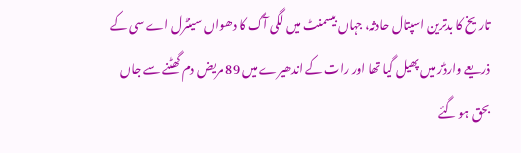تاریخ کا بدترین اسپتال حادثہ، جہاں بیسمنٹ میں لگی آگ کا دھواں سینٹرل اے سی کے ذریعے وارڈز میں پھیل گیا تھا اور رات کے اندھیرے میں 89 مریض دم گھٹنے سے جاں بحق ہو گئے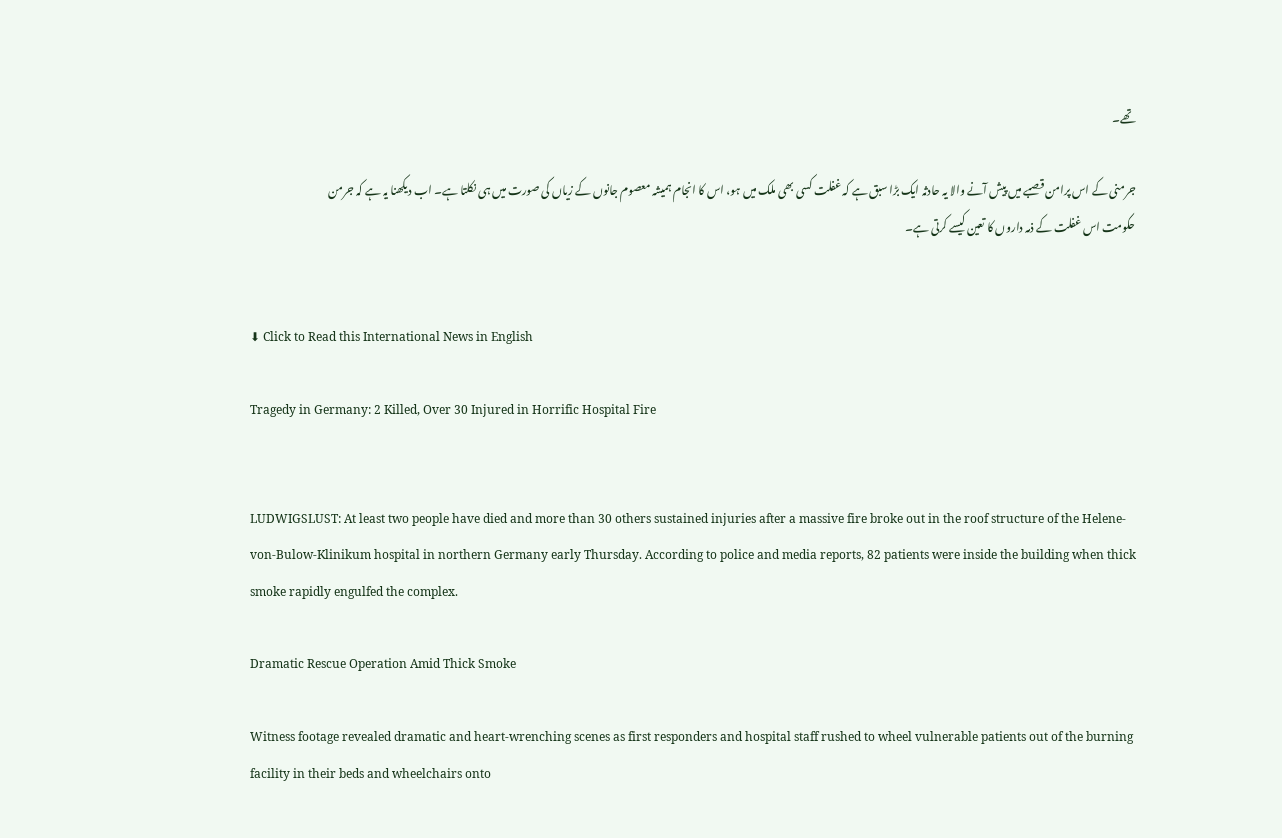تھے۔

جرمنی کے اس پرامن قصبے میں پیش آنے والا یہ حادثہ ایک بڑا سبق ہے کہ غفلت کسی بھی ملک میں ہو، اس کا انجام ہمیشہ معصوم جانوں کے زیاں کی صورت میں ہی نکلتا ہے۔ اب دیکھنا یہ ہے کہ جرمن حکومت اس غفلت کے ذمہ داروں کا تعین کیسے کرتی ہے۔


⬇ Click to Read this International News in English

Tragedy in Germany: 2 Killed, Over 30 Injured in Horrific Hospital Fire


LUDWIGSLUST: At least two people have died and more than 30 others sustained injuries after a massive fire broke out in the roof structure of the Helene-von-Bulow-Klinikum hospital in northern Germany early Thursday. According to police and media reports, 82 patients were inside the building when thick smoke rapidly engulfed the complex.

Dramatic Rescue Operation Amid Thick Smoke

Witness footage revealed dramatic and heart-wrenching scenes as first responders and hospital staff rushed to wheel vulnerable patients out of the burning facility in their beds and wheelchairs onto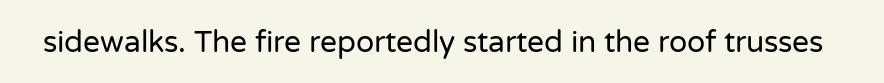sidewalks. The fire reportedly started in the roof trusses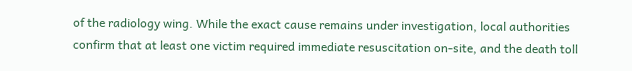of the radiology wing. While the exact cause remains under investigation, local authorities confirm that at least one victim required immediate resuscitation on-site, and the death toll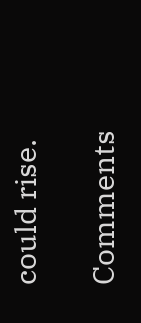could rise.

Comments